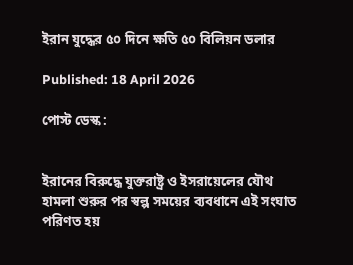ইরান যুদ্ধের ৫০ দিনে ক্ষতি ৫০ বিলিয়ন ডলার

Published: 18 April 2026

পোস্ট ডেস্ক :


ইরানের বিরুদ্ধে যুক্তরাষ্ট্র ও ইসরায়েলের যৌথ হামলা শুরুর পর স্বল্প সময়ের ব্যবধানে এই সংঘাত পরিণত হয়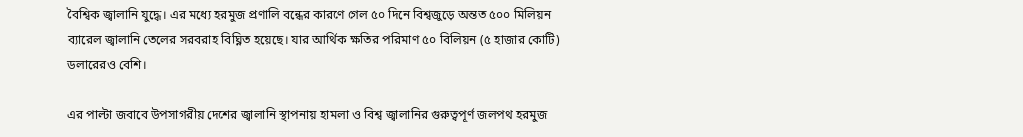বৈশ্বিক জ্বালানি যুদ্ধে। এর মধ্যে হরমুজ প্রণালি বন্ধের কারণে গেল ৫০ দিনে বিশ্বজুড়ে অন্তত ৫০০ মিলিয়ন ব্যারেল জ্বালানি তেলের সরবরাহ বিঘ্নিত হয়েছে। যার আর্থিক ক্ষতির পরিমাণ ৫০ বিলিয়ন (৫ হাজার কোটি) ডলারেরও বেশি।

এর পাল্টা জবাবে উপসাগরীয় দেশের জ্বালানি স্থাপনায় হামলা ও বিশ্ব জ্বালানির গুরুত্বপূর্ণ জলপথ হরমুজ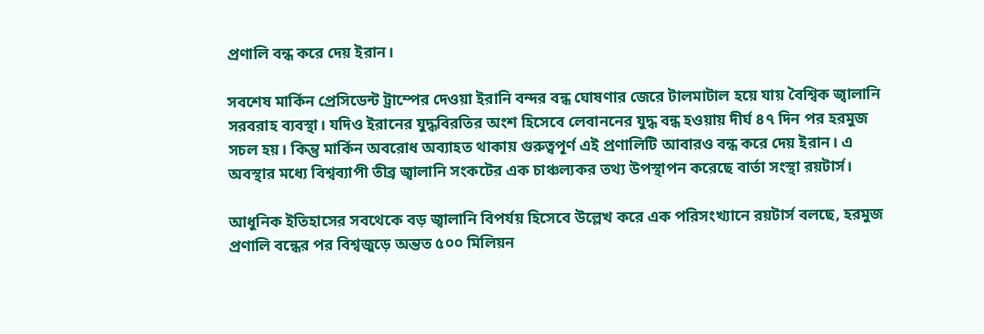প্রণালি বন্ধ করে দেয় ইরান।

সবশেষ মার্কিন প্রেসিডেন্ট ট্রাম্পের দেওয়া ইরানি বন্দর বন্ধ ঘোষণার জেরে টালমাটাল হয়ে যায় বৈশ্বিক জ্বালানি সরবরাহ ব্যবস্থা। যদিও ইরানের যুদ্ধবিরতির অংশ হিসেবে লেবাননের যুদ্ধ বন্ধ হওয়ায় দীর্ঘ ৪৭ দিন পর হরমুজ সচল হয়। কিন্তু মার্কিন অবরোধ অব্যাহত থাকায় গুরুত্বপূর্ণ এই প্রণালিটি আবারও বন্ধ করে দেয় ইরান। এ অবস্থার মধ্যে বিশ্বব্যাপী তীব্র জ্বালানি সংকটের এক চাঞ্চল্যকর তথ্য উপস্থাপন করেছে বার্তা সংস্থা রয়টার্স।

আধুনিক ইতিহাসের সবথেকে বড় জ্বালানি বিপর্যয় হিসেবে উল্লেখ করে এক পরিসংখ্যানে রয়টার্স বলছে, হরমুজ প্রণালি বন্ধের পর বিশ্বজুড়ে অন্তত ৫০০ মিলিয়ন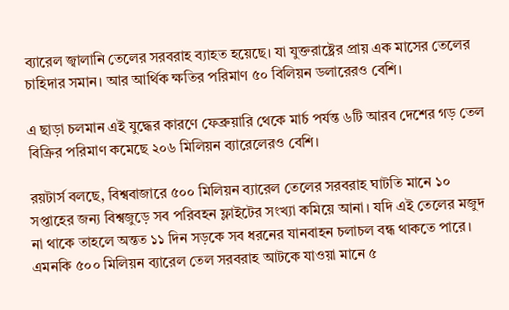ব্যারেল জ্বালানি তেলের সরবরাহ ব্যাহত হয়েছে। যা যুক্তরাষ্ট্রের প্রায় এক মাসের তেলের চাহিদার সমান। আর আর্থিক ক্ষতির পরিমাণ ৫০ বিলিয়ন ডলারেরও বেশি।

এ ছাড়া চলমান এই যুদ্ধের কারণে ফেব্রুয়ারি থেকে মার্চ পর্যন্ত ৬টি আরব দেশের গড় তেল বিক্রির পরিমাণ কমেছে ২০৬ মিলিয়ন ব্যারেলেরও বেশি।

রয়টার্স বলছে, বিশ্ববাজারে ৫০০ মিলিয়ন ব্যারেল তেলের সরবরাহ ঘাটতি মানে ১০ সপ্তাহের জন্য বিশ্বজুড়ে সব পরিবহন ফ্লাইটের সংখ্যা কমিয়ে আনা। যদি এই তেলের মজুদ না থাকে তাহলে অন্তত ১১ দিন সড়কে সব ধরনের যানবাহন চলাচল বন্ধ থাকতে পারে। এমনকি ৫০০ মিলিয়ন ব্যারেল তেল সরবরাহ আটকে যাওয়া মানে ৫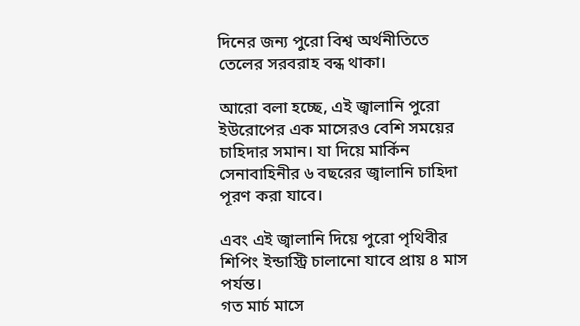দিনের জন্য পুরো বিশ্ব অর্থনীতিতে তেলের সরবরাহ বন্ধ থাকা।

আরো বলা হচ্ছে, এই জ্বালানি পুরো ইউরোপের এক মাসেরও বেশি সময়ের চাহিদার সমান। যা দিয়ে মার্কিন সেনাবাহিনীর ৬ বছরের জ্বালানি চাহিদা পূরণ করা যাবে।

এবং এই জ্বালানি দিয়ে পুরো পৃথিবীর শিপিং ইন্ডাস্ট্রি চালানো যাবে প্রায় ৪ মাস পর্যন্ত।
গত মার্চ মাসে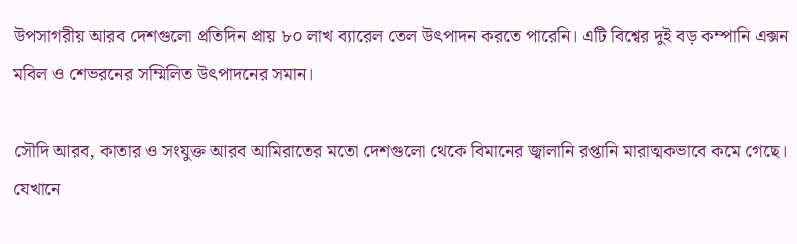উপসাগরীয় আরব দেশগুলো প্রতিদিন প্রায় ৮০ লাখ ব্যারেল তেল উৎপাদন করতে পারেনি। এটি বিশ্বের দুই বড় কম্পানি এক্সন মবিল ও শেভরনের সম্মিলিত উৎপাদনের সমান।

সৌদি আরব, কাতার ও সংযুক্ত আরব আমিরাতের মতো দেশগুলো থেকে বিমানের জ্বালানি রপ্তানি মারাত্মকভাবে কমে গেছে। যেখানে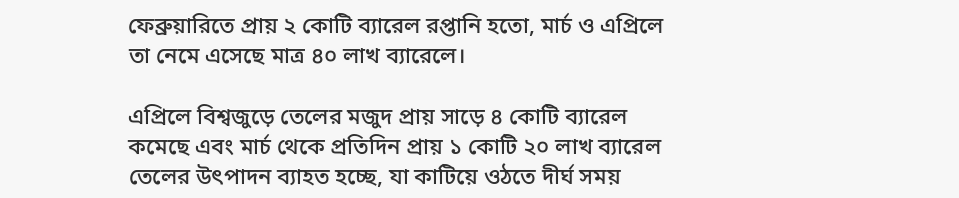ফেব্রুয়ারিতে প্রায় ২ কোটি ব্যারেল রপ্তানি হতো, মার্চ ও এপ্রিলে তা নেমে এসেছে মাত্র ৪০ লাখ ব্যারেলে।

এপ্রিলে বিশ্বজুড়ে তেলের মজুদ প্রায় সাড়ে ৪ কোটি ব্যারেল কমেছে এবং মার্চ থেকে প্রতিদিন প্রায় ১ কোটি ২০ লাখ ব্যারেল তেলের উৎপাদন ব্যাহত হচ্ছে, যা কাটিয়ে ওঠতে দীর্ঘ সময়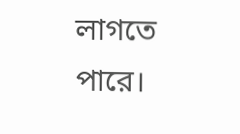লাগতে পারে।